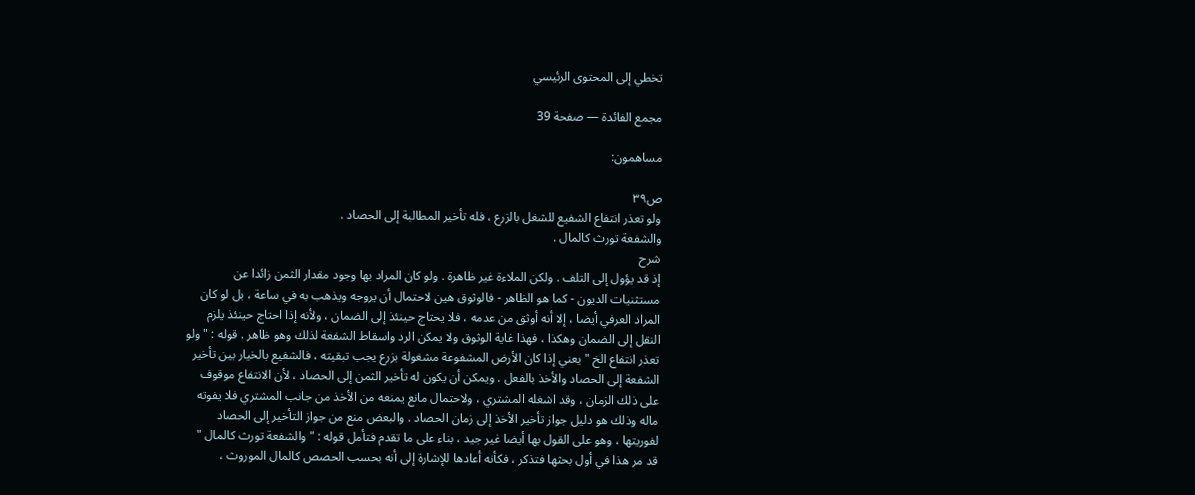تخطي إلى المحتوى الرئيسي

مجمع الفائدة — صفحة 39

مساهمون:

ص٣٩
ولو تعذر انتفاع الشفيع للشغل بالزرع ، فله تأخير المطالبة إلى الحصاد .
والشفعة تورث كالمال .
شرح
إذ قد يؤول إلى التلف . ولكن الملاءة غير ظاهرة . ولو كان المراد بها وجود مقدار الثمن زائدا عن مستثنيات الديون - كما هو الظاهر - فالوثوق هين لاحتمال أن يروجه ويذهب به في ساعة ، بل لو كان المراد العرفي أيضا ، إلا أنه أوثق من عدمه ، فلا يحتاج حينئذ إلى الضمان ، ولأنه إذا احتاج حينئذ يلزم النقل إلى الضمان وهكذا ، فهذا غاية الوثوق ولا يمكن الرد واسقاط الشفعة لذلك وهو ظاهر . قوله : " ولو تعذر انتفاع الخ " يعني إذا كان الأرض المشفوعة مشغولة بزرع يجب تبقيته ، فالشفيع بالخيار بين تأخير الشفعة إلى الحصاد والأخذ بالفعل . ويمكن أن يكون له تأخير الثمن إلى الحصاد ، لأن الانتفاع موقوف على ذلك الزمان ، وقد اشغله المشتري ، ولاحتمال مانع يمنعه من الأخذ من جانب المشتري فلا يفوته ماله وذلك هو دليل جواز تأخير الأخذ إلى زمان الحصاد . والبعض منع من جواز التأخير إلى الحصاد لفوريتها ، وهو على القول بها أيضا غير جيد ، بناء على ما تقدم فتأمل قوله : " والشفعة تورث كالمال " قد مر هذا في أول بحثها فتذكر ، فكأنه أعادها للإشارة إلى أنه بحسب الحصص كالمال الموروث ،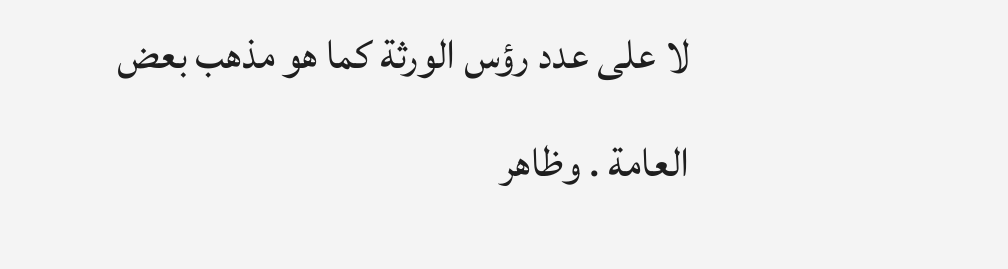لا على عدد رؤس الورثة كما هو مذهب بعض العامة . وظاهر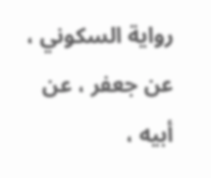رواية السكوني ، عن جعفر ، عن أبيه ،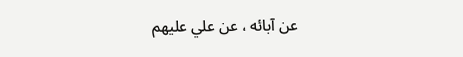عن آبائه ، عن علي عليهم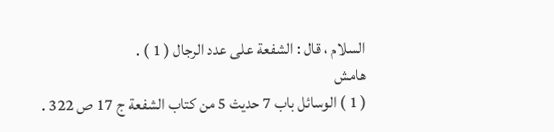السلام ، قال : الشفعة على عدد الرجال ( 1 ) .
هامش
( 1 ) الوسائل باب 7 حديث 5 من كتاب الشفعة ج 17 ص 322 .